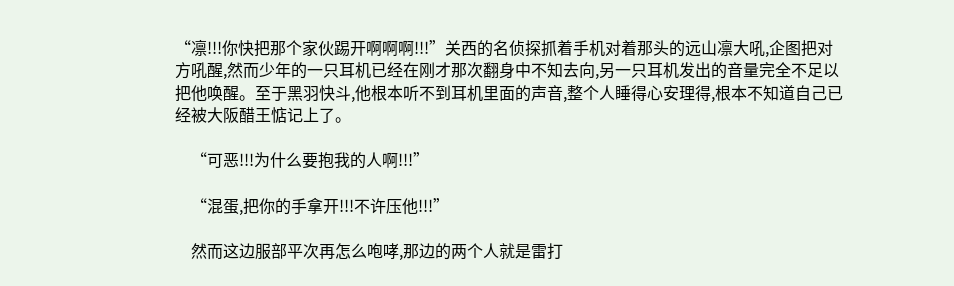“凛!!!你快把那个家伙踢开啊啊啊!!!”关西的名侦探抓着手机对着那头的远山凛大吼,企图把对方吼醒,然而少年的一只耳机已经在刚才那次翻身中不知去向,另一只耳机发出的音量完全不足以把他唤醒。至于黑羽快斗,他根本听不到耳机里面的声音,整个人睡得心安理得,根本不知道自己已经被大阪醋王惦记上了。

    “可恶!!!为什么要抱我的人啊!!!”

    “混蛋,把你的手拿开!!!不许压他!!!”

    然而这边服部平次再怎么咆哮,那边的两个人就是雷打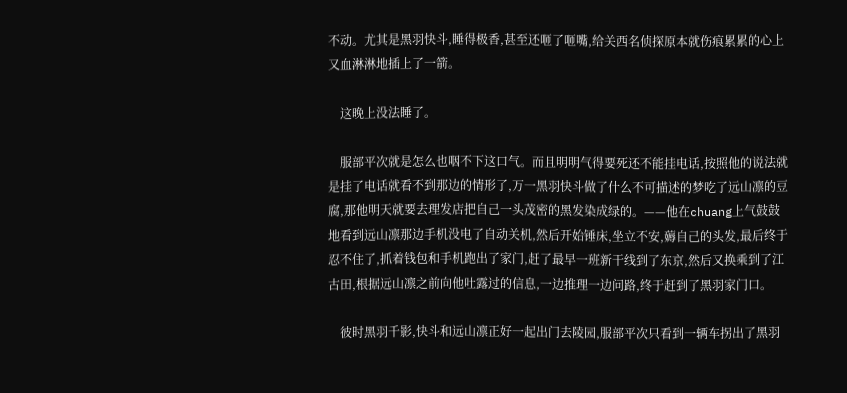不动。尤其是黑羽快斗,睡得极香,甚至还咂了咂嘴,给关西名侦探原本就伤痕累累的心上又血淋淋地插上了一箭。

    这晚上没法睡了。

    服部平次就是怎么也咽不下这口气。而且明明气得要死还不能挂电话,按照他的说法就是挂了电话就看不到那边的情形了,万一黑羽快斗做了什么不可描述的梦吃了远山凛的豆腐,那他明天就要去理发店把自己一头茂密的黑发染成绿的。——他在chuang上气鼓鼓地看到远山凛那边手机没电了自动关机,然后开始锤床,坐立不安,薅自己的头发,最后终于忍不住了,抓着钱包和手机跑出了家门,赶了最早一班新干线到了东京,然后又换乘到了江古田,根据远山凛之前向他吐露过的信息,一边推理一边问路,终于赶到了黑羽家门口。

    彼时黑羽千影,快斗和远山凛正好一起出门去陵园,服部平次只看到一辆车拐出了黑羽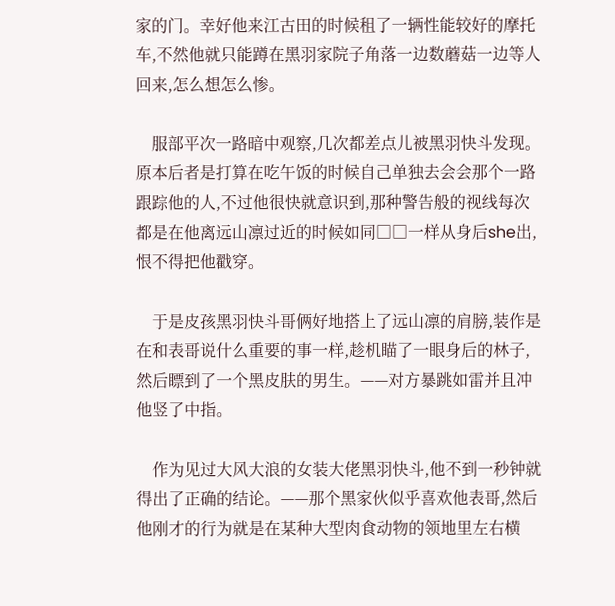家的门。幸好他来江古田的时候租了一辆性能较好的摩托车,不然他就只能蹲在黑羽家院子角落一边数蘑菇一边等人回来,怎么想怎么惨。

    服部平次一路暗中观察,几次都差点儿被黑羽快斗发现。原本后者是打算在吃午饭的时候自己单独去会会那个一路跟踪他的人,不过他很快就意识到,那种警告般的视线每次都是在他离远山凛过近的时候如同□□一样从身后she出,恨不得把他戳穿。

    于是皮孩黑羽快斗哥俩好地搭上了远山凛的肩膀,装作是在和表哥说什么重要的事一样,趁机瞄了一眼身后的林子,然后瞟到了一个黑皮肤的男生。——对方暴跳如雷并且冲他竖了中指。

    作为见过大风大浪的女装大佬黑羽快斗,他不到一秒钟就得出了正确的结论。——那个黑家伙似乎喜欢他表哥,然后他刚才的行为就是在某种大型肉食动物的领地里左右横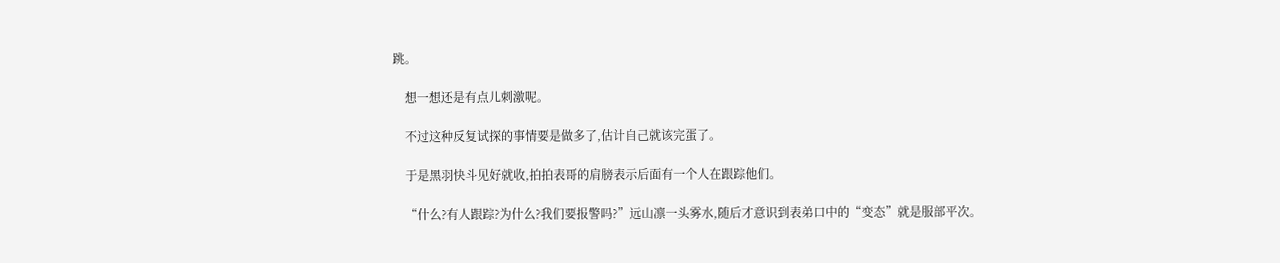跳。

    想一想还是有点儿刺激呢。

    不过这种反复试探的事情要是做多了,估计自己就该完蛋了。

    于是黑羽快斗见好就收,拍拍表哥的肩膀表示后面有一个人在跟踪他们。

    “什么?有人跟踪?为什么?我们要报警吗?”远山凛一头雾水,随后才意识到表弟口中的“变态”就是服部平次。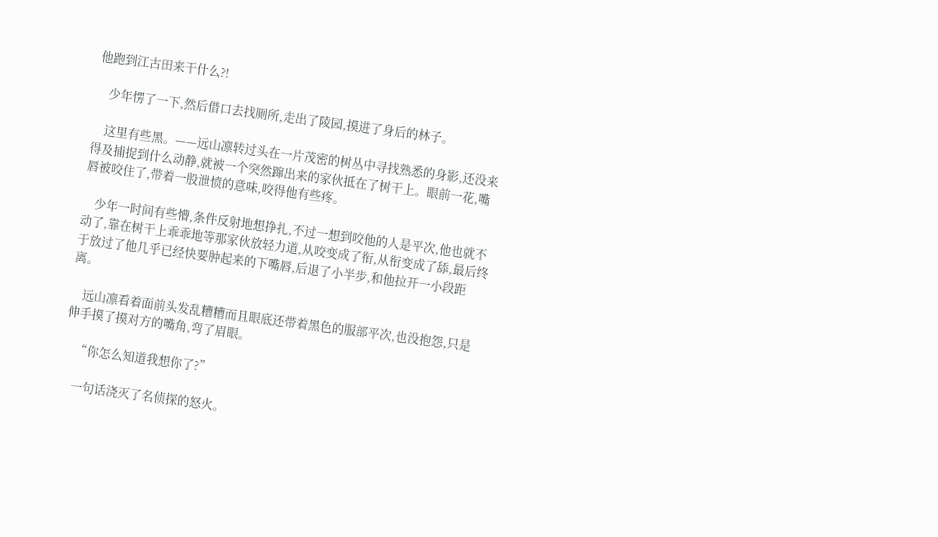他跑到江古田来干什么?!

    少年愣了一下,然后借口去找厕所,走出了陵园,摸进了身后的林子。

    这里有些黑。——远山凛转过头在一片茂密的树丛中寻找熟悉的身影,还没来得及捕捉到什么动静,就被一个突然蹿出来的家伙抵在了树干上。眼前一花,嘴唇被咬住了,带着一股泄愤的意味,咬得他有些疼。

    少年一时间有些懵,条件反射地想挣扎,不过一想到咬他的人是平次,他也就不动了,靠在树干上乖乖地等那家伙放轻力道,从咬变成了衔,从衔变成了舔,最后终于放过了他几乎已经快要肿起来的下嘴唇,后退了小半步,和他拉开一小段距离。

    远山凛看着面前头发乱糟糟而且眼底还带着黑色的服部平次,也没抱怨,只是伸手摸了摸对方的嘴角,弯了眉眼。

    “你怎么知道我想你了?”

    一句话浇灭了名侦探的怒火。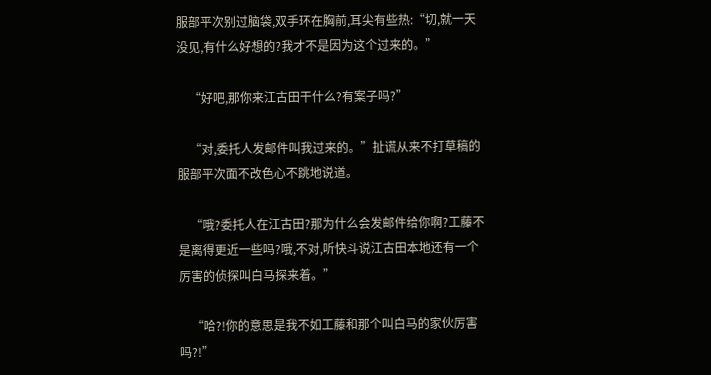服部平次别过脑袋,双手环在胸前,耳尖有些热:“切,就一天没见,有什么好想的?我才不是因为这个过来的。”

    “好吧,那你来江古田干什么?有案子吗?”

    “对,委托人发邮件叫我过来的。”扯谎从来不打草稿的服部平次面不改色心不跳地说道。

    “哦?委托人在江古田?那为什么会发邮件给你啊?工藤不是离得更近一些吗?哦,不对,听快斗说江古田本地还有一个厉害的侦探叫白马探来着。”

    “哈?!你的意思是我不如工藤和那个叫白马的家伙厉害吗?!”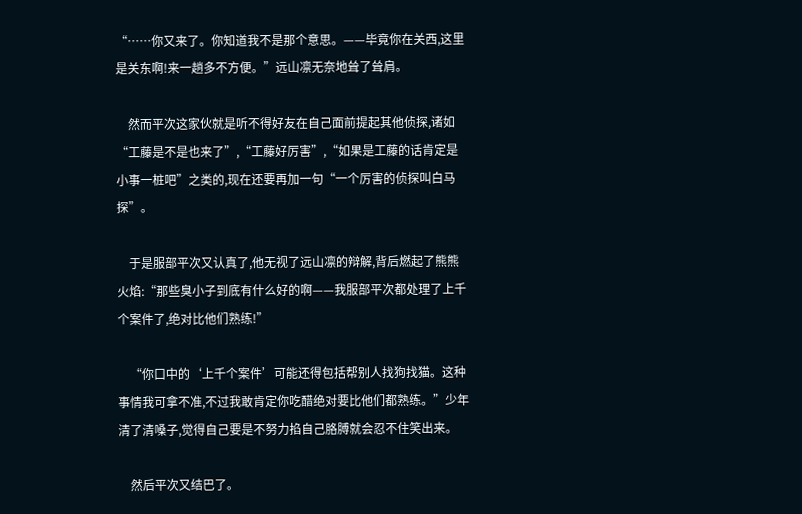“……你又来了。你知道我不是那个意思。——毕竟你在关西,这里是关东啊!来一趟多不方便。”远山凛无奈地耸了耸肩。

    然而平次这家伙就是听不得好友在自己面前提起其他侦探,诸如“工藤是不是也来了”,“工藤好厉害”,“如果是工藤的话肯定是小事一桩吧”之类的,现在还要再加一句“一个厉害的侦探叫白马探”。

    于是服部平次又认真了,他无视了远山凛的辩解,背后燃起了熊熊火焰:“那些臭小子到底有什么好的啊——我服部平次都处理了上千个案件了,绝对比他们熟练!”

    “你口中的‘上千个案件’可能还得包括帮别人找狗找猫。这种事情我可拿不准,不过我敢肯定你吃醋绝对要比他们都熟练。”少年清了清嗓子,觉得自己要是不努力掐自己胳膊就会忍不住笑出来。

    然后平次又结巴了。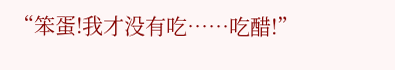“笨蛋!我才没有吃……吃醋!”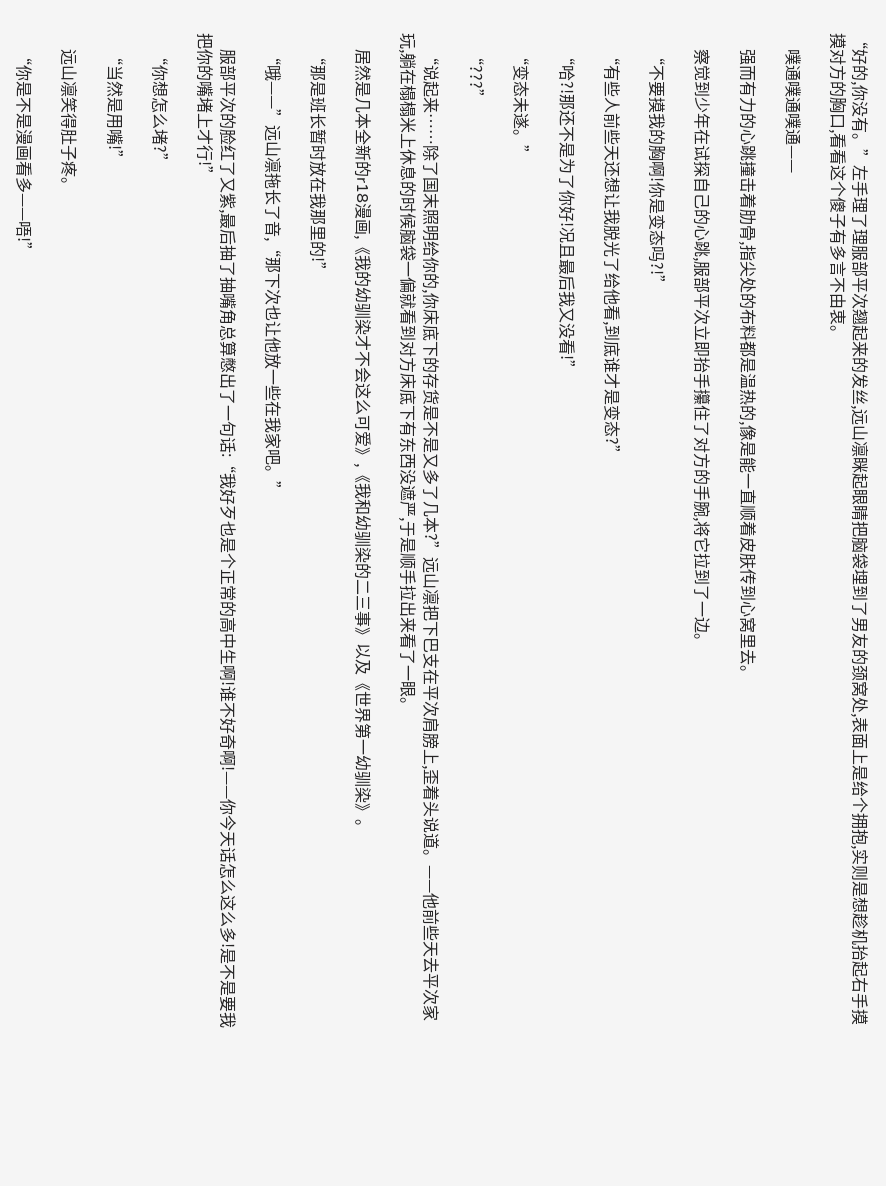“好的,你没有。”左手理了理服部平次翘起来的发丝,远山凛眯起眼睛把脑袋埋到了男友的颈窝处,表面上是给个拥抱,实则是想趁机抬起右手摸摸对方的胸口,看看这个傻子有多言不由衷。

    噗通噗通噗通——

    强而有力的心跳撞击着肋骨,指尖处的布料都是温热的,像是能一直顺着皮肤传到心窝里去。

    察觉到少年在试探自己的心跳,服部平次立即抬手攥住了对方的手腕,将它拉到了一边。

    “不要摸我的胸啊!你是变态吗?!”

    “有些人前些天还想让我脱光了给他看,到底谁才是变态?”

    “哈?!那还不是为了你好!况且最后我又没看!”

    “变态未遂。”

    “???”

    “说起来……除了国末照明给你的,你床底下的存货是不是又多了几本?”远山凛把下巴支在平次肩膀上,歪着头说道。——他前些天去平次家玩,躺在榻榻米上休息的时候脑袋一偏就看到对方床底下有东西没遮严,于是顺手拉出来看了一眼。

    居然是几本全新的r18漫画,《我的幼驯染才不会这么可爱》,《我和幼驯染的二三事》以及《世界第一幼驯染》。

    “那是班长暂时放在我那里的!”

    “哦——”远山凛拖长了音,“那下次也让他放一些在我家吧。”

    服部平次的脸红了又紫,最后抽了抽嘴角总算憋出了一句话:“我好歹也是个正常的高中生啊!谁不好奇啊!——你今天话怎么这么多!是不是要我把你的嘴堵上才行!”

    “你想怎么堵?”

    “当然是用嘴!”

    远山凛笑得肚子疼。

    “你是不是漫画看多——唔!”